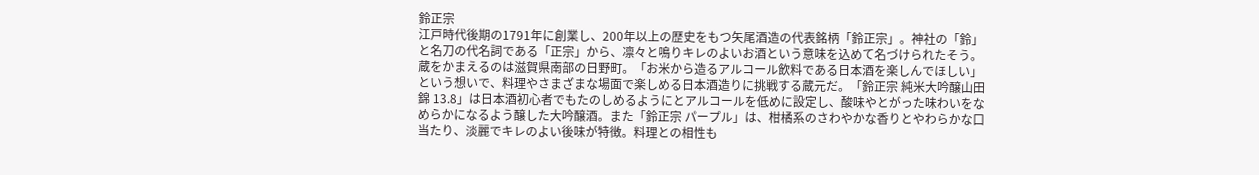鈴正宗
江戸時代後期の1791年に創業し、200年以上の歴史をもつ矢尾酒造の代表銘柄「鈴正宗」。神社の「鈴」と名刀の代名詞である「正宗」から、凛々と鳴りキレのよいお酒という意味を込めて名づけられたそう。蔵をかまえるのは滋賀県南部の日野町。「お米から造るアルコール飲料である日本酒を楽しんでほしい」という想いで、料理やさまざまな場面で楽しめる日本酒造りに挑戦する蔵元だ。「鈴正宗 純米大吟醸山田錦 13.8」は日本酒初心者でもたのしめるようにとアルコールを低めに設定し、酸味やとがった味わいをなめらかになるよう醸した大吟醸酒。また「鈴正宗 パープル」は、柑橘系のさわやかな香りとやわらかな口当たり、淡麗でキレのよい後味が特徴。料理との相性も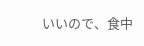いいので、食中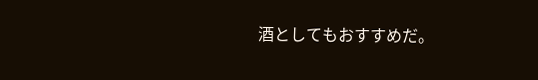酒としてもおすすめだ。